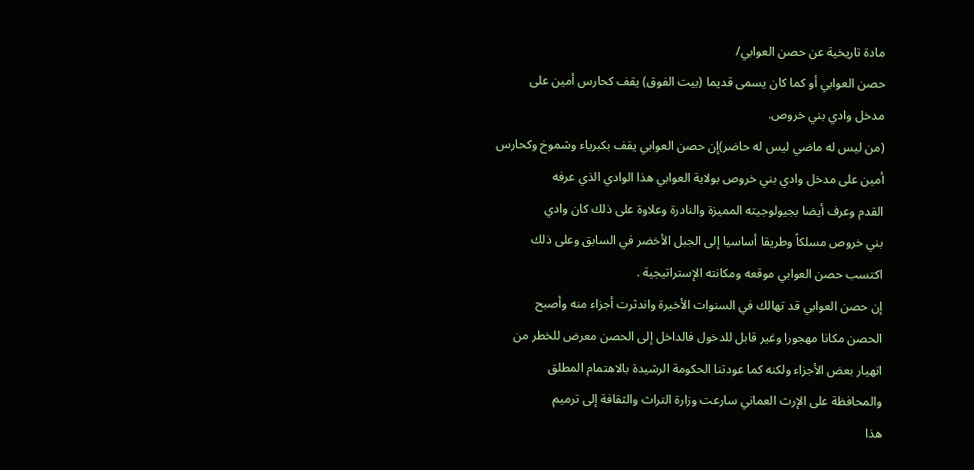مادة تاريخية عن حصن العوابي/
حصن العوابي أو كما كان يسمى قديما (بيت الفوق) يقف كحارس أمين على
مدخل وادي بني خروص.
(من ليس له ماضي ليس له حاضر)إن حصن العوابي يقف بكبرياء وشموخ وكحارس
أمين على مدخل وادي بني خروص بولاية العوابي هذا الوادي الذي عرفه
القدم وعرف أيضا بجيولوجيته المميزة والنادرة وعلاوة على ذلك كان وادي
بني خروص مسلكاً وطريقا أساسيا إلى الجبل الأخضر في السابق وعلى ذلك
اكتسب حصن العوابي موقعه ومكانته الإستراتيجية .
إن حصن العوابي قد تهالك في السنوات الأخيرة واندثرت أجزاء منه وأصبح
الحصن مكانا مهجورا وغير قابل للدخول فالداخل إلى الحصن معرض للخطر من
انهيار بعض الأجزاء ولكنه كما عودتنا الحكومة الرشيدة بالاهتمام المطلق
والمحافظة على الإرث العماني سارعت وزارة التراث والثقافة إلى ترميم
هذا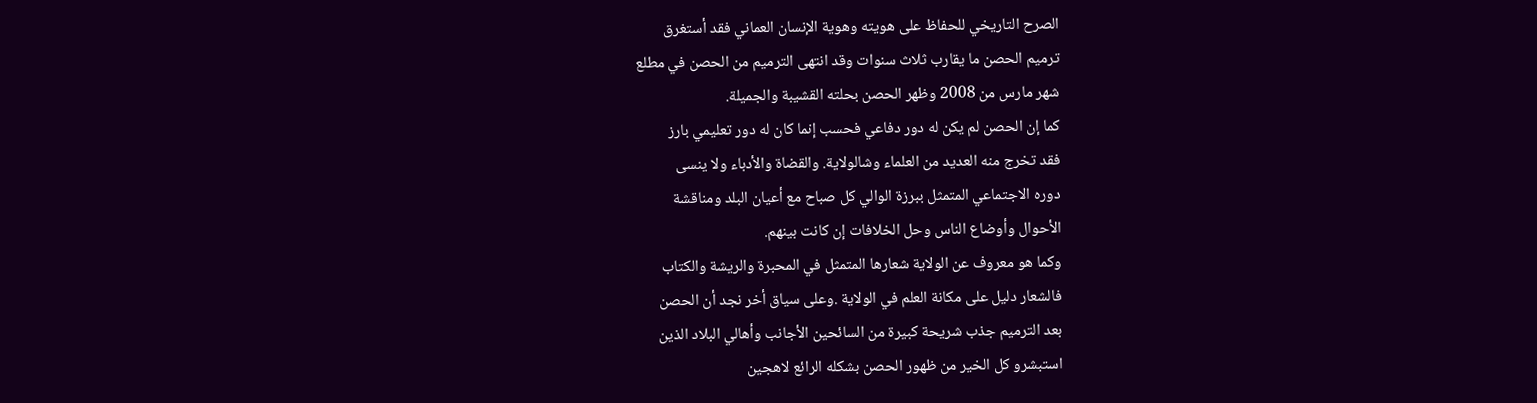الصرح التاريخي للحفاظ على هويته وهوية الإنسان العماني فقد أستغرق
ترميم الحصن ما يقارب ثلاث سنوات وقد انتهى الترميم من الحصن في مطلع
شهر مارس من 2008 وظهر الحصن بحلته القشيبة والجميلة.
كما إن الحصن لم يكن له دور دفاعي فحسب إنما كان له دور تعليمي بارز
فقد تخرج منه العديد من العلماء وشالولاية. والقضاة والأدباء ولا ينسى
دوره الاجتماعي المتمثل ببرزة الوالي كل صباح مع أعيان البلد ومناقشة
الأحوال وأوضاع الناس وحل الخلافات إن كانت بينهم.
وكما هو معروف عن الولاية شعارها المتمثل في المحبرة والريشة والكتاب
فالشعار دليل على مكانة العلم في الولاية .وعلى سياق أخر نجد أن الحصن
بعد الترميم جذب شريحة كبيرة من السائحين الأجانب وأهالي البلاد الذين
استبشرو كل الخير من ظهور الحصن بشكله الرائع لاهجين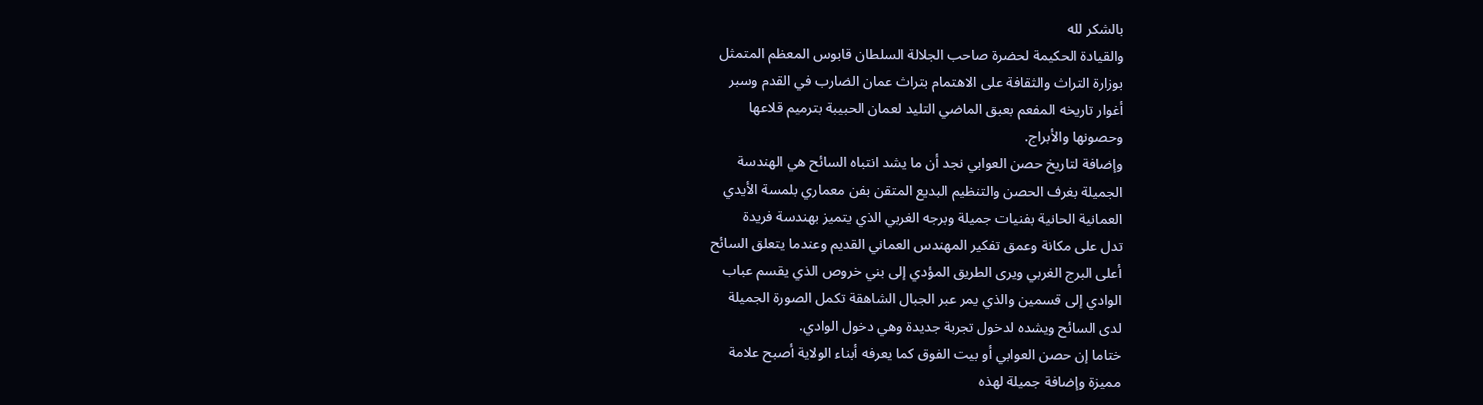بالشكر لله
والقيادة الحكيمة لحضرة صاحب الجلالة السلطان قابوس المعظم المتمثل
بوزارة التراث والثقافة على الاهتمام بتراث عمان الضارب في القدم وسبر
أغوار تاريخه المفعم بعبق الماضي التليد لعمان الحبيبة بترميم قلاعها
وحصونها والأبراج.
وإضافة لتاريخ حصن العوابي نجد أن ما يشد انتباه السائح هي الهندسة
الجميلة بغرف الحصن والتنظيم البديع المتقن بفن معماري بلمسة الأيدي
العمانية الحانية بفنيات جميلة وبرجه الغربي الذي يتميز بهندسة فريدة
تدل على مكانة وعمق تفكير المهندس العماني القديم وعندما يتعلق السائح
أعلى البرج الغربي ويرى الطريق المؤدي إلى بني خروص الذي يقسم عباب
الوادي إلى قسمين والذي يمر عبر الجبال الشاهقة تكمل الصورة الجميلة
لدى السائح ويشده لدخول تجربة جديدة وهي دخول الوادي.
ختاما إن حصن العوابي أو بيت الفوق كما يعرفه أبناء الولاية أصبح علامة
مميزة وإضافة جميلة لهذه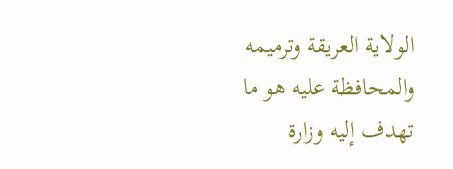الولاية العريقة وترميمه والمحافظة عليه هو ما
تهدف إليه وزارة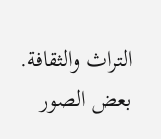التراث والثقافة.
بعض الصور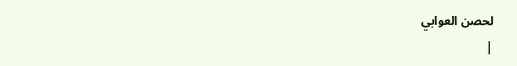لحصن العوابي
|